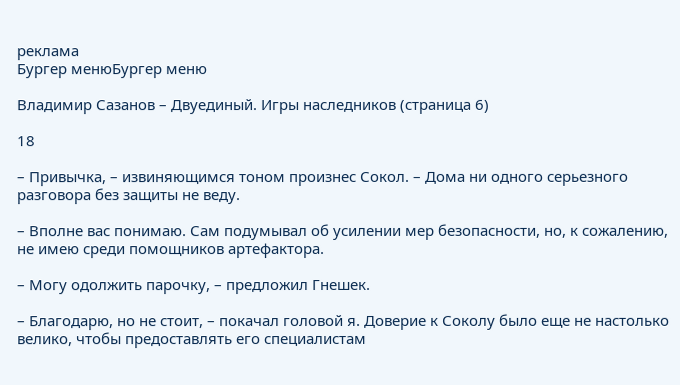реклама
Бургер менюБургер меню

Владимир Сазанов – Двуединый. Игры наследников (страница 6)

18

– Привычка, – извиняющимся тоном произнес Сокол. – Дома ни одного серьезного разговора без защиты не веду.

– Вполне вас понимаю. Сам подумывал об усилении мер безопасности, но, к сожалению, не имею среди помощников артефактора.

– Могу одолжить парочку, – предложил Гнешек.

– Благодарю, но не стоит, – покачал головой я. Доверие к Соколу было еще не настолько велико, чтобы предоставлять его специалистам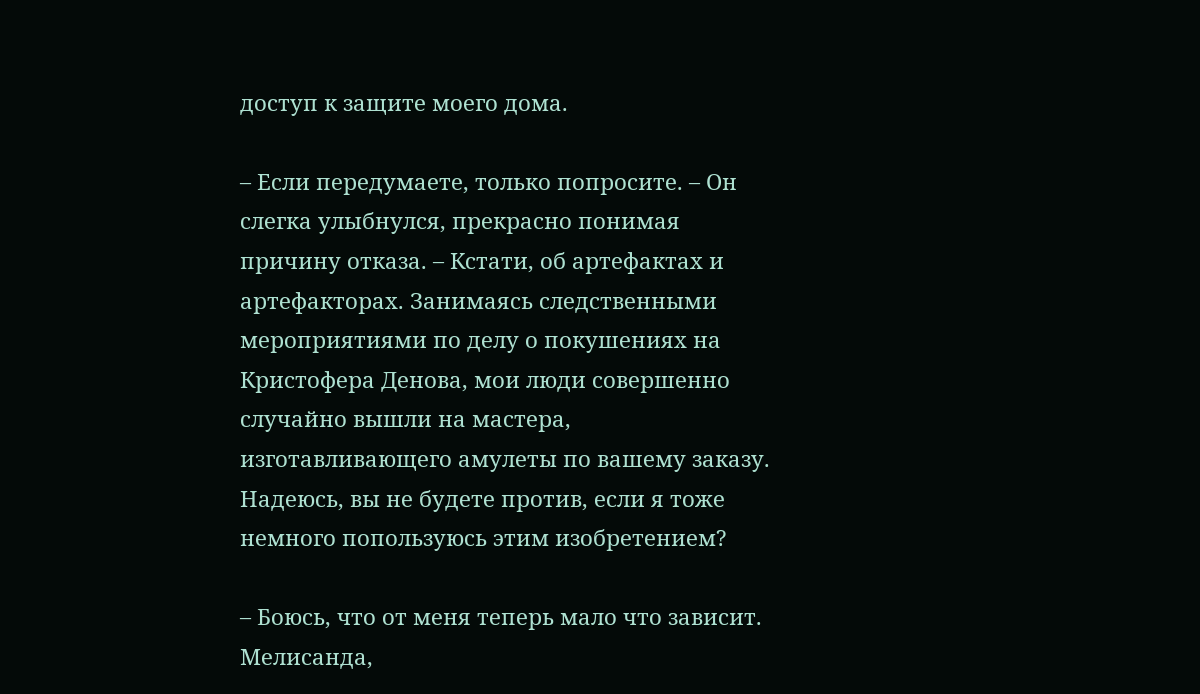доступ к защите моего дома.

– Если передумаете, только попросите. – Он слегка улыбнулся, прекрасно понимая причину отказа. – Кстати, об артефактах и артефакторах. Занимаясь следственными мероприятиями по делу о покушениях на Кристофера Денова, мои люди совершенно случайно вышли на мастера, изготавливающего амулеты по вашему заказу. Надеюсь, вы не будете против, если я тоже немного попользуюсь этим изобретением?

– Боюсь, что от меня теперь мало что зависит. Мелисанда,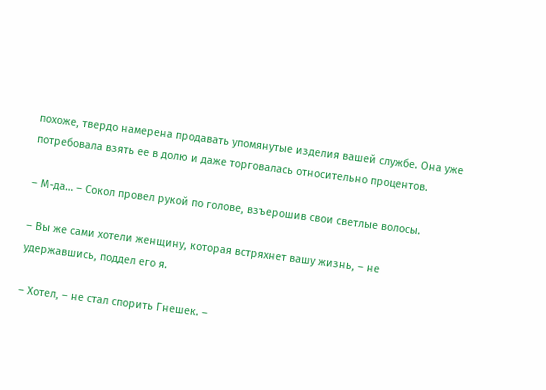похоже, твердо намерена продавать упомянутые изделия вашей службе. Она уже потребовала взять ее в долю и даже торговалась относительно процентов.

– М-да… – Сокол провел рукой по голове, взъерошив свои светлые волосы.

– Вы же сами хотели женщину, которая встряхнет вашу жизнь, – не удержавшись, поддел его я.

– Хотел, – не стал спорить Гнешек. –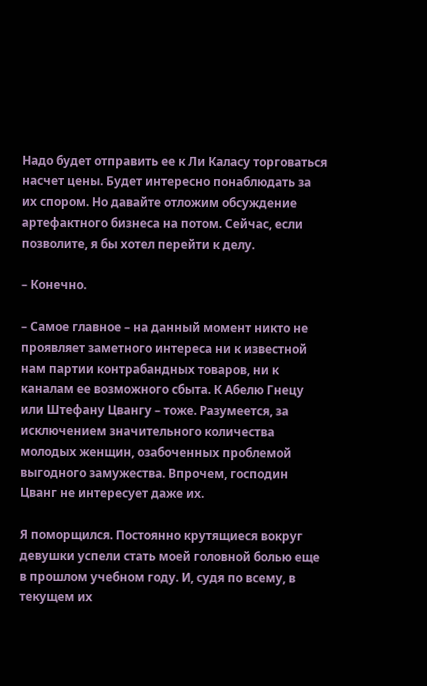Надо будет отправить ее к Ли Каласу торговаться насчет цены. Будет интересно понаблюдать за их спором. Но давайте отложим обсуждение артефактного бизнеса на потом. Сейчас, если позволите, я бы хотел перейти к делу.

– Конечно.

– Самое главное – на данный момент никто не проявляет заметного интереса ни к известной нам партии контрабандных товаров, ни к каналам ее возможного сбыта. К Абелю Гнецу или Штефану Цвангу – тоже. Разумеется, за исключением значительного количества молодых женщин, озабоченных проблемой выгодного замужества. Впрочем, господин Цванг не интересует даже их.

Я поморщился. Постоянно крутящиеся вокруг девушки успели стать моей головной болью еще в прошлом учебном году. И, судя по всему, в текущем их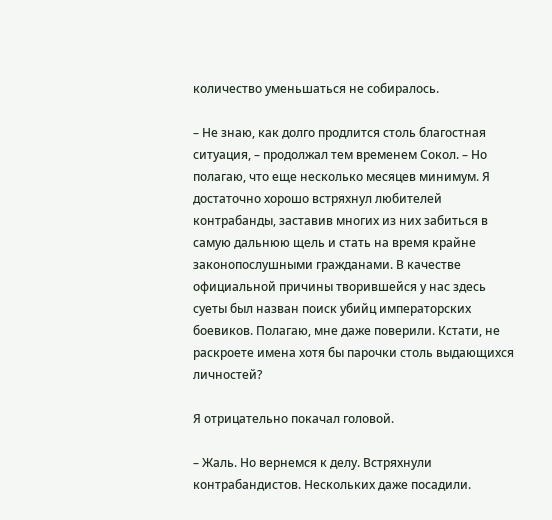количество уменьшаться не собиралось.

– Не знаю, как долго продлится столь благостная ситуация, – продолжал тем временем Сокол. – Но полагаю, что еще несколько месяцев минимум. Я достаточно хорошо встряхнул любителей контрабанды, заставив многих из них забиться в самую дальнюю щель и стать на время крайне законопослушными гражданами. В качестве официальной причины творившейся у нас здесь суеты был назван поиск убийц императорских боевиков. Полагаю, мне даже поверили. Кстати, не раскроете имена хотя бы парочки столь выдающихся личностей?

Я отрицательно покачал головой.

– Жаль. Но вернемся к делу. Встряхнули контрабандистов. Нескольких даже посадили.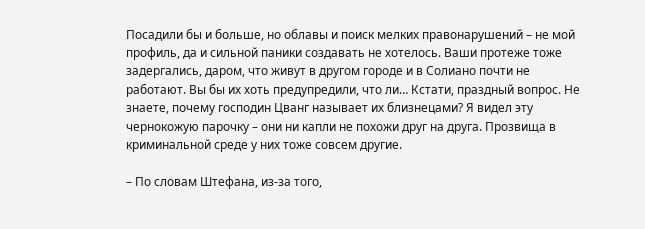Посадили бы и больше, но облавы и поиск мелких правонарушений – не мой профиль, да и сильной паники создавать не хотелось. Ваши протеже тоже задергались, даром, что живут в другом городе и в Солиано почти не работают. Вы бы их хоть предупредили, что ли… Кстати, праздный вопрос. Не знаете, почему господин Цванг называет их близнецами? Я видел эту чернокожую парочку – они ни капли не похожи друг на друга. Прозвища в криминальной среде у них тоже совсем другие.

– По словам Штефана, из-за того,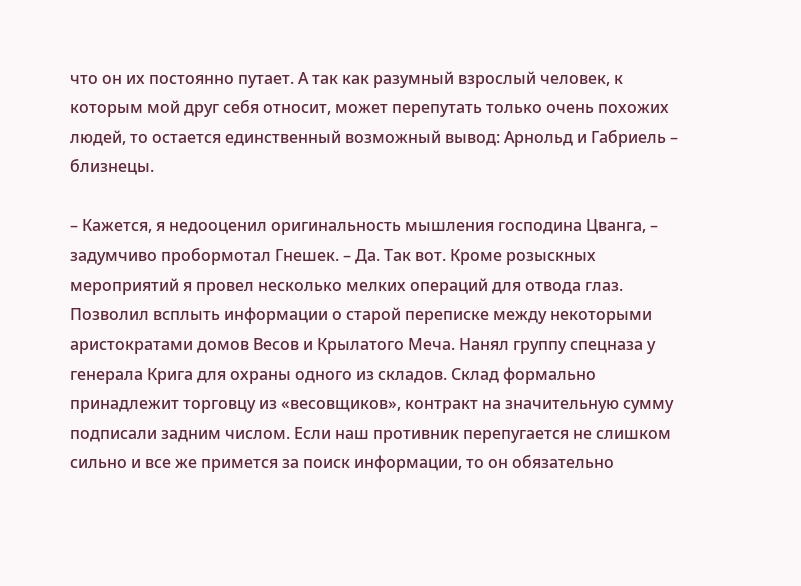что он их постоянно путает. А так как разумный взрослый человек, к которым мой друг себя относит, может перепутать только очень похожих людей, то остается единственный возможный вывод: Арнольд и Габриель – близнецы.

– Кажется, я недооценил оригинальность мышления господина Цванга, – задумчиво пробормотал Гнешек. – Да. Так вот. Кроме розыскных мероприятий я провел несколько мелких операций для отвода глаз. Позволил всплыть информации о старой переписке между некоторыми аристократами домов Весов и Крылатого Меча. Нанял группу спецназа у генерала Крига для охраны одного из складов. Склад формально принадлежит торговцу из «весовщиков», контракт на значительную сумму подписали задним числом. Если наш противник перепугается не слишком сильно и все же примется за поиск информации, то он обязательно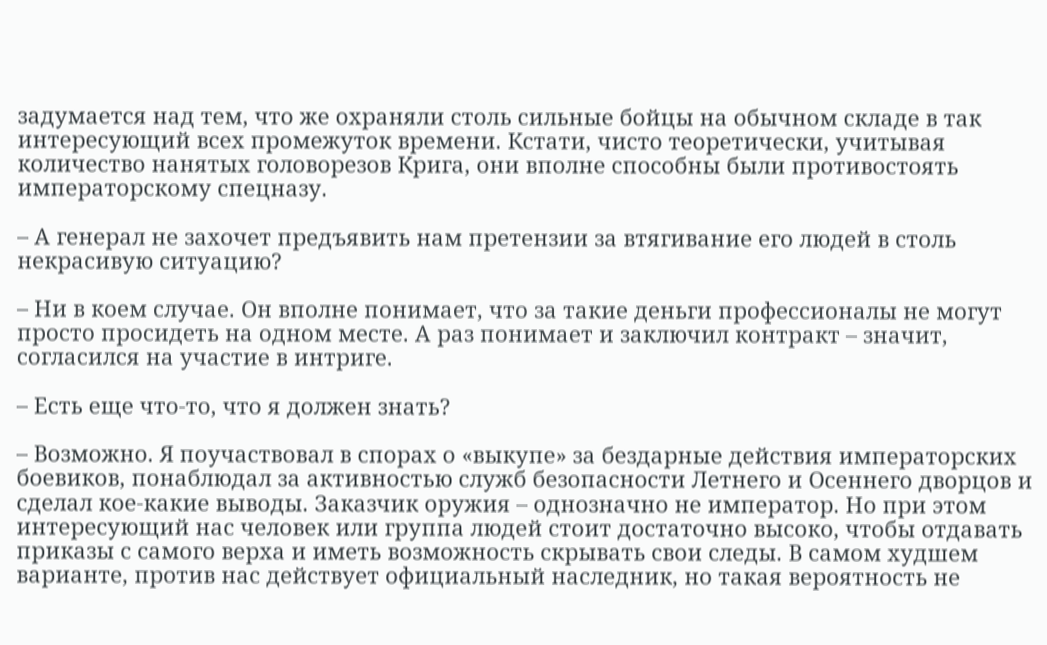задумается над тем, что же охраняли столь сильные бойцы на обычном складе в так интересующий всех промежуток времени. Кстати, чисто теоретически, учитывая количество нанятых головорезов Крига, они вполне способны были противостоять императорскому спецназу.

– А генерал не захочет предъявить нам претензии за втягивание его людей в столь некрасивую ситуацию?

– Ни в коем случае. Он вполне понимает, что за такие деньги профессионалы не могут просто просидеть на одном месте. А раз понимает и заключил контракт – значит, согласился на участие в интриге.

– Есть еще что-то, что я должен знать?

– Возможно. Я поучаствовал в спорах о «выкупе» за бездарные действия императорских боевиков, понаблюдал за активностью служб безопасности Летнего и Осеннего дворцов и сделал кое-какие выводы. Заказчик оружия – однозначно не император. Но при этом интересующий нас человек или группа людей стоит достаточно высоко, чтобы отдавать приказы с самого верха и иметь возможность скрывать свои следы. В самом худшем варианте, против нас действует официальный наследник, но такая вероятность не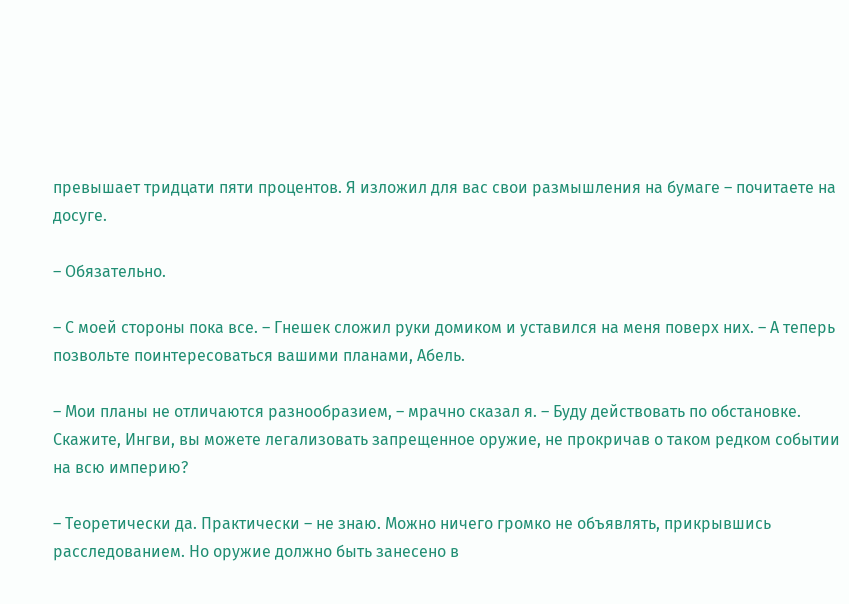превышает тридцати пяти процентов. Я изложил для вас свои размышления на бумаге – почитаете на досуге.

– Обязательно.

– С моей стороны пока все. – Гнешек сложил руки домиком и уставился на меня поверх них. – А теперь позвольте поинтересоваться вашими планами, Абель.

– Мои планы не отличаются разнообразием, – мрачно сказал я. – Буду действовать по обстановке. Скажите, Ингви, вы можете легализовать запрещенное оружие, не прокричав о таком редком событии на всю империю?

– Теоретически да. Практически – не знаю. Можно ничего громко не объявлять, прикрывшись расследованием. Но оружие должно быть занесено в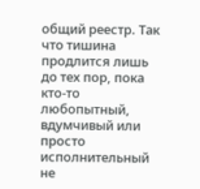общий реестр. Так что тишина продлится лишь до тех пор, пока кто-то любопытный, вдумчивый или просто исполнительный не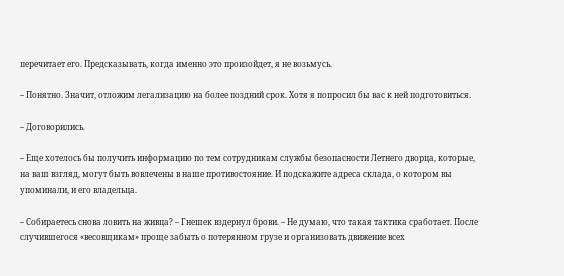перечитает его. Предсказывать, когда именно это произойдет, я не возьмусь.

– Понятно. Значит, отложим легализацию на более поздний срок. Хотя я попросил бы вас к ней подготовиться.

– Договорились.

– Еще хотелось бы получить информацию по тем сотрудникам службы безопасности Летнего дворца, которые, на ваш взгляд, могут быть вовлечены в наше противостояние. И подскажите адреса склада, о котором вы упоминали, и его владельца.

– Собираетесь снова ловить на живца? – Гнешек вздернул брови. – Не думаю, что такая тактика сработает. После случившегося «весовщикам» проще забыть о потерянном грузе и организовать движение всех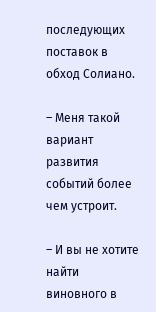последующих поставок в обход Солиано.

– Меня такой вариант развития событий более чем устроит.

– И вы не хотите найти виновного в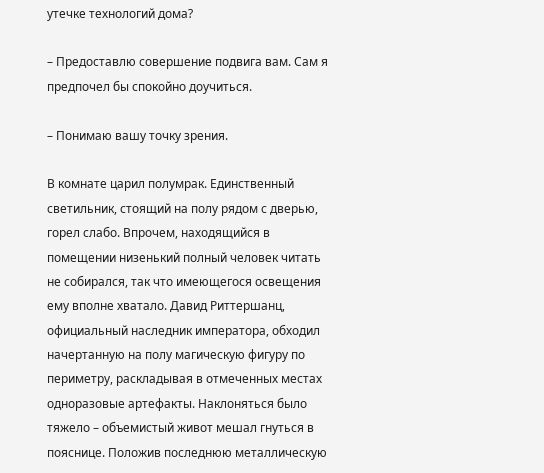утечке технологий дома?

– Предоставлю совершение подвига вам. Сам я предпочел бы спокойно доучиться.

– Понимаю вашу точку зрения.

В комнате царил полумрак. Единственный светильник, стоящий на полу рядом с дверью, горел слабо. Впрочем, находящийся в помещении низенький полный человек читать не собирался, так что имеющегося освещения ему вполне хватало. Давид Риттершанц, официальный наследник императора, обходил начертанную на полу магическую фигуру по периметру, раскладывая в отмеченных местах одноразовые артефакты. Наклоняться было тяжело – объемистый живот мешал гнуться в пояснице. Положив последнюю металлическую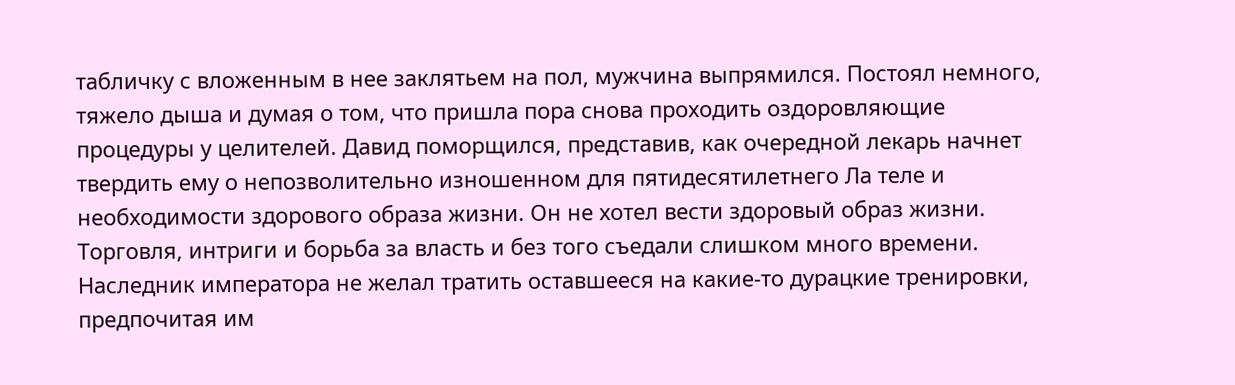табличку с вложенным в нее заклятьем на пол, мужчина выпрямился. Постоял немного, тяжело дыша и думая о том, что пришла пора снова проходить оздоровляющие процедуры у целителей. Давид поморщился, представив, как очередной лекарь начнет твердить ему о непозволительно изношенном для пятидесятилетнего Ла теле и необходимости здорового образа жизни. Он не хотел вести здоровый образ жизни. Торговля, интриги и борьба за власть и без того съедали слишком много времени. Наследник императора не желал тратить оставшееся на какие-то дурацкие тренировки, предпочитая им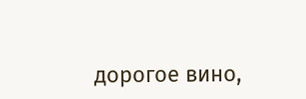дорогое вино,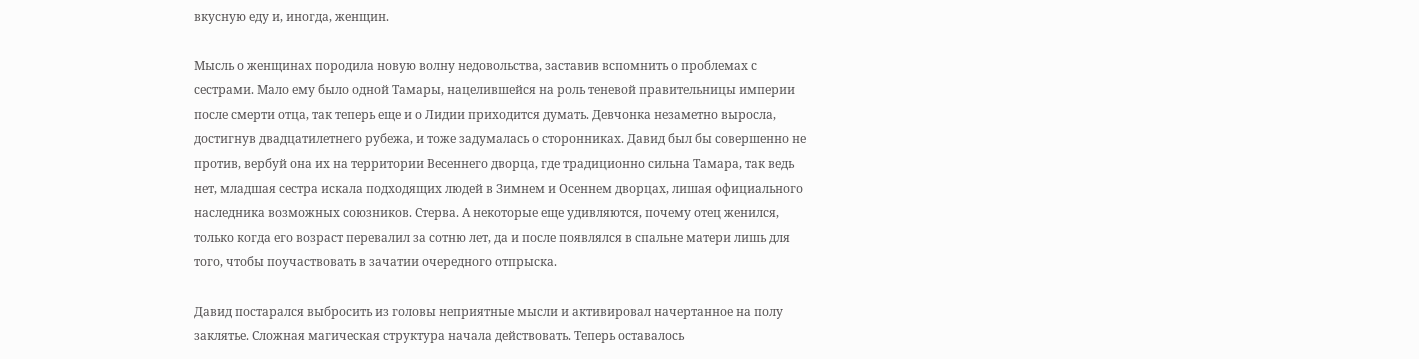вкусную еду и, иногда, женщин.

Мысль о женщинах породила новую волну недовольства, заставив вспомнить о проблемах с сестрами. Мало ему было одной Тамары, нацелившейся на роль теневой правительницы империи после смерти отца, так теперь еще и о Лидии приходится думать. Девчонка незаметно выросла, достигнув двадцатилетнего рубежа, и тоже задумалась о сторонниках. Давид был бы совершенно не против, вербуй она их на территории Весеннего дворца, где традиционно сильна Тамара, так ведь нет, младшая сестра искала подходящих людей в Зимнем и Осеннем дворцах, лишая официального наследника возможных союзников. Стерва. А некоторые еще удивляются, почему отец женился, только когда его возраст перевалил за сотню лет, да и после появлялся в спальне матери лишь для того, чтобы поучаствовать в зачатии очередного отпрыска.

Давид постарался выбросить из головы неприятные мысли и активировал начертанное на полу заклятье. Сложная магическая структура начала действовать. Теперь оставалось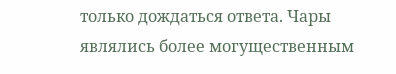только дождаться ответа. Чары являлись более могущественным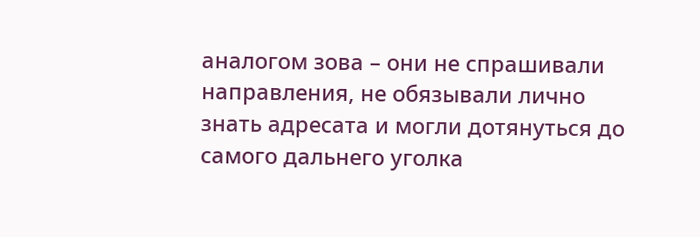аналогом зова – они не спрашивали направления, не обязывали лично знать адресата и могли дотянуться до самого дальнего уголка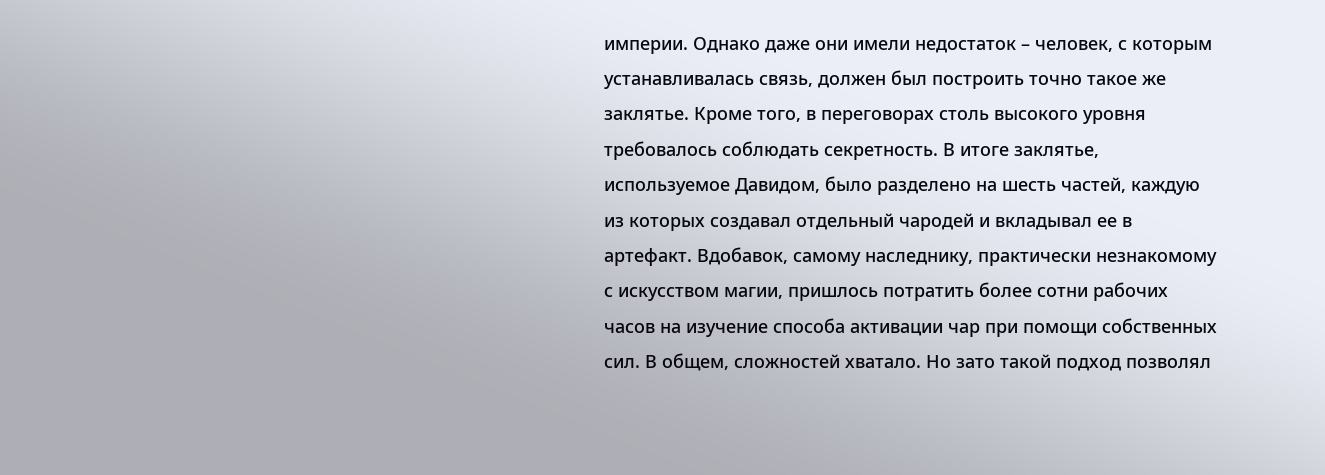империи. Однако даже они имели недостаток – человек, с которым устанавливалась связь, должен был построить точно такое же заклятье. Кроме того, в переговорах столь высокого уровня требовалось соблюдать секретность. В итоге заклятье, используемое Давидом, было разделено на шесть частей, каждую из которых создавал отдельный чародей и вкладывал ее в артефакт. Вдобавок, самому наследнику, практически незнакомому с искусством магии, пришлось потратить более сотни рабочих часов на изучение способа активации чар при помощи собственных сил. В общем, сложностей хватало. Но зато такой подход позволял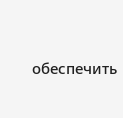обеспечить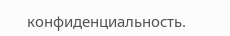конфиденциальность.